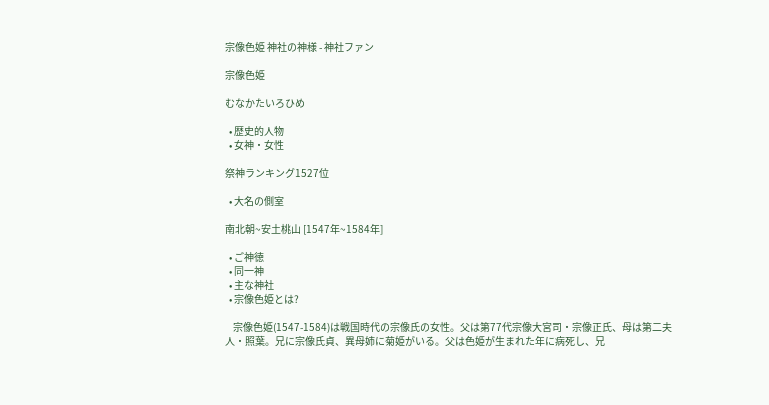宗像色姫 神社の神様 - 神社ファン

宗像色姫

むなかたいろひめ

  • 歴史的人物
  • 女神・女性

祭神ランキング1527位

  • 大名の側室

南北朝~安土桃山 [1547年~1584年]

  • ご神徳
  • 同一神
  • 主な神社
  • 宗像色姫とは?

    宗像色姫(1547-1584)は戦国時代の宗像氏の女性。父は第77代宗像大宮司・宗像正氏、母は第二夫人・照葉。兄に宗像氏貞、異母姉に菊姫がいる。父は色姫が生まれた年に病死し、兄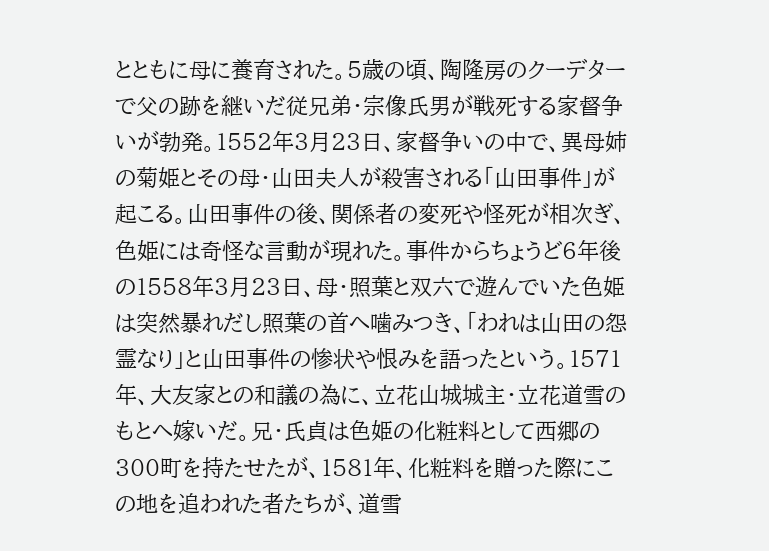とともに母に養育された。5歳の頃、陶隆房のクーデターで父の跡を継いだ従兄弟・宗像氏男が戦死する家督争いが勃発。1552年3月23日、家督争いの中で、異母姉の菊姫とその母・山田夫人が殺害される「山田事件」が起こる。山田事件の後、関係者の変死や怪死が相次ぎ、色姫には奇怪な言動が現れた。事件からちょうど6年後の1558年3月23日、母・照葉と双六で遊んでいた色姫は突然暴れだし照葉の首へ噛みつき、「われは山田の怨霊なり」と山田事件の惨状や恨みを語ったという。1571年、大友家との和議の為に、立花山城城主・立花道雪のもとへ嫁いだ。兄・氏貞は色姫の化粧料として西郷の300町を持たせたが、1581年、化粧料を贈った際にこの地を追われた者たちが、道雪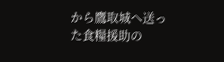から鷹取城へ送った食糧援助の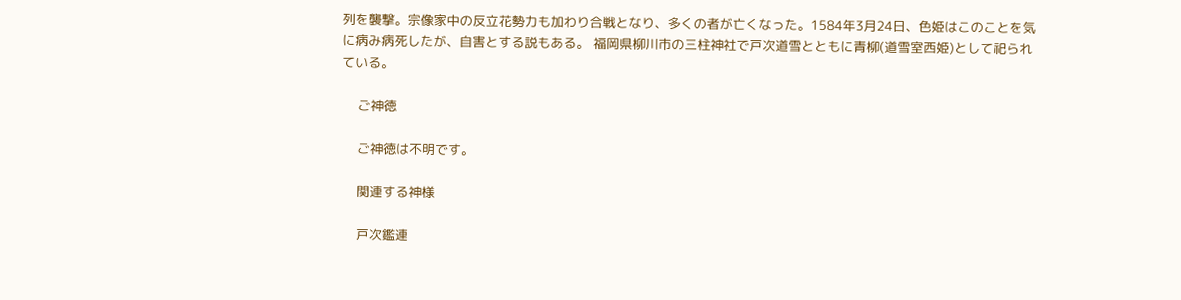列を襲撃。宗像家中の反立花勢力も加わり合戦となり、多くの者が亡くなった。1584年3月24日、色姫はこのことを気に病み病死したが、自害とする説もある。 福岡県柳川市の三柱神社で戸次道雪とともに青柳(道雪室西姫)として祀られている。

    ご神徳

    ご神徳は不明です。

    関連する神様

    戸次鑑連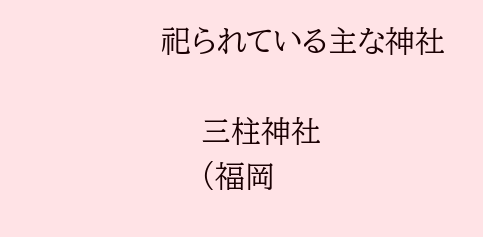祀られている主な神社

    三柱神社
    (福岡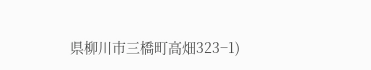県柳川市三橋町高畑323−1)